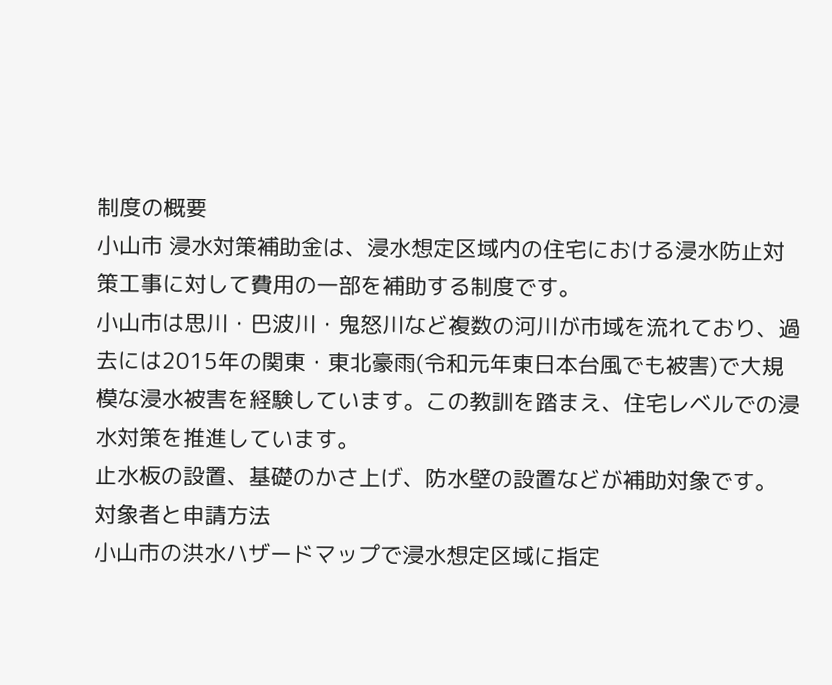制度の概要
小山市 浸水対策補助金は、浸水想定区域内の住宅における浸水防止対策工事に対して費用の一部を補助する制度です。
小山市は思川・巴波川・鬼怒川など複数の河川が市域を流れており、過去には2015年の関東・東北豪雨(令和元年東日本台風でも被害)で大規模な浸水被害を経験しています。この教訓を踏まえ、住宅レベルでの浸水対策を推進しています。
止水板の設置、基礎のかさ上げ、防水壁の設置などが補助対象です。
対象者と申請方法
小山市の洪水ハザードマップで浸水想定区域に指定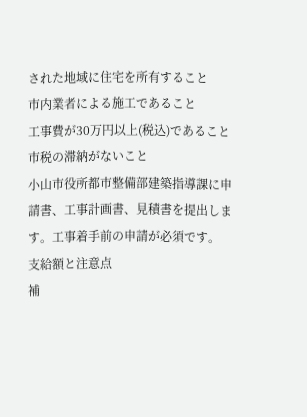された地域に住宅を所有すること
市内業者による施工であること
工事費が30万円以上(税込)であること
市税の滞納がないこと
小山市役所都市整備部建築指導課に申請書、工事計画書、見積書を提出します。工事着手前の申請が必須です。
支給額と注意点
補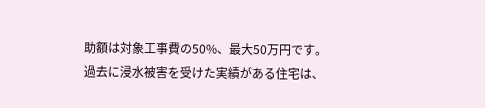助額は対象工事費の50%、最大50万円です。
過去に浸水被害を受けた実績がある住宅は、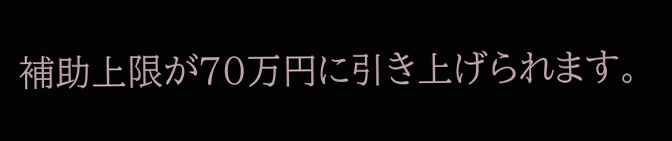補助上限が70万円に引き上げられます。